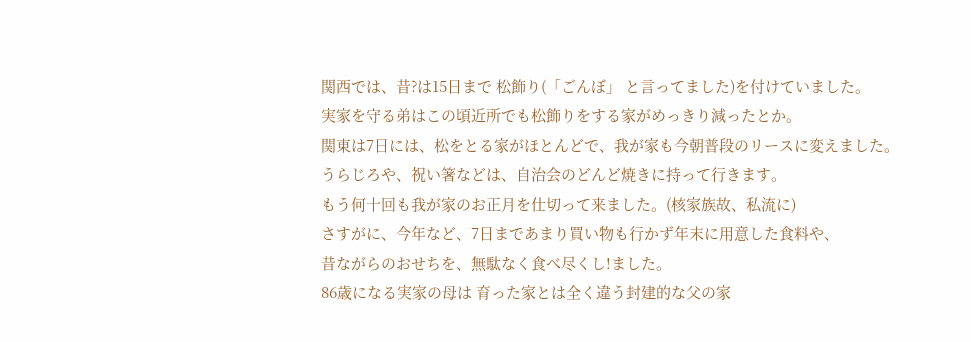関西では、昔?は15日まで 松飾り(「ごんぼ」 と言ってました)を付けていました。
実家を守る弟はこの頃近所でも松飾りをする家がめっきり減ったとか。
関東は7日には、松をとる家がほとんどで、我が家も今朝普段のリースに変えました。
うらじろや、祝い箸などは、自治会のどんど焼きに持って行きます。
もう何十回も我が家のお正月を仕切って来ました。(核家族故、私流に)
さすがに、今年など、7日まであまり買い物も行かず年末に用意した食料や、
昔ながらのおせちを、無駄なく食べ尽くし!ました。
86歳になる実家の母は 育った家とは全く違う封建的な父の家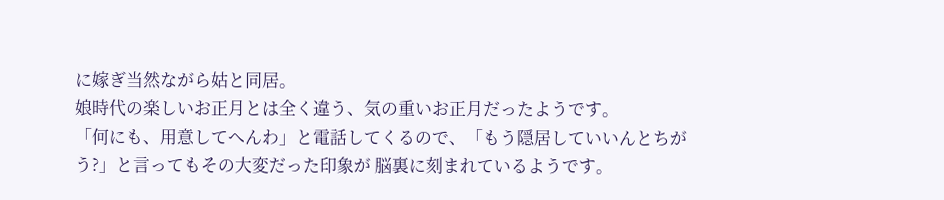に嫁ぎ当然ながら姑と同居。
娘時代の楽しいお正月とは全く違う、気の重いお正月だったようです。
「何にも、用意してへんわ」と電話してくるので、「もう隠居していいんとちがう?」と言ってもその大変だった印象が 脳裏に刻まれているようです。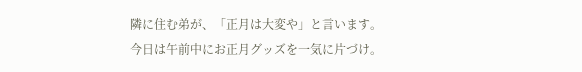隣に住む弟が、「正月は大変や」と言います。
今日は午前中にお正月グッズを一気に片づけ。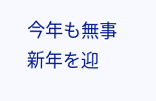今年も無事新年を迎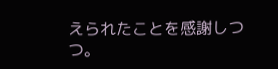えられたことを感謝しつつ。